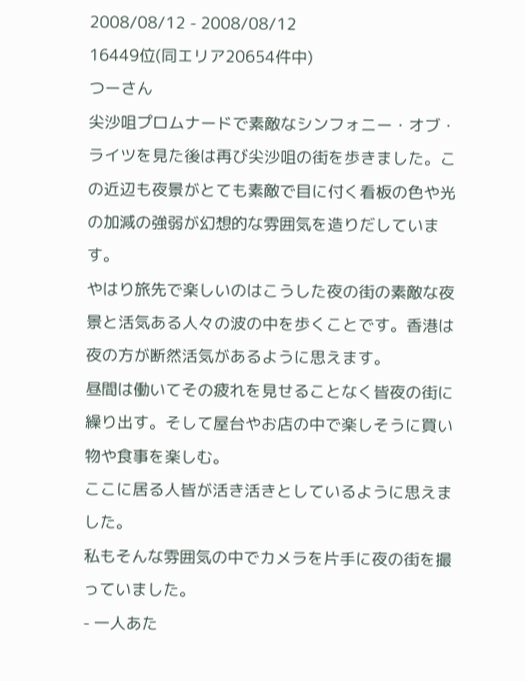2008/08/12 - 2008/08/12
16449位(同エリア20654件中)
つーさん
尖沙咀プロムナードで素敵なシンフォニー・オブ・ライツを見た後は再び尖沙咀の街を歩きました。この近辺も夜景がとても素敵で目に付く看板の色や光の加減の強弱が幻想的な雰囲気を造りだしています。
やはり旅先で楽しいのはこうした夜の街の素敵な夜景と活気ある人々の波の中を歩くことです。香港は夜の方が断然活気があるように思えます。
昼間は働いてその疲れを見せることなく皆夜の街に繰り出す。そして屋台やお店の中で楽しそうに買い物や食事を楽しむ。
ここに居る人皆が活き活きとしているように思えました。
私もそんな雰囲気の中でカメラを片手に夜の街を撮っていました。
- 一人あた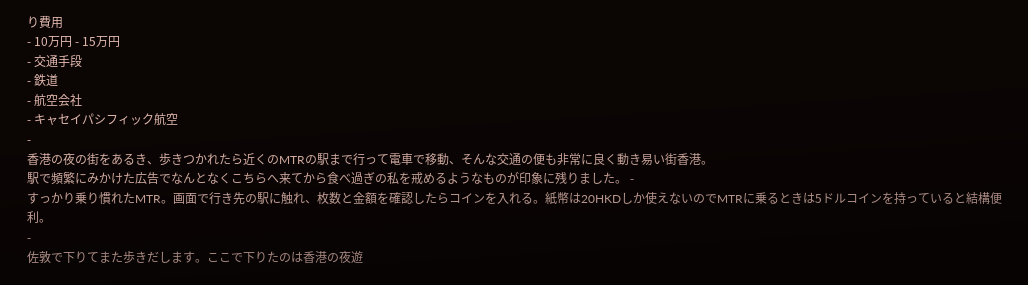り費用
- 10万円 - 15万円
- 交通手段
- 鉄道
- 航空会社
- キャセイパシフィック航空
-
香港の夜の街をあるき、歩きつかれたら近くのMTRの駅まで行って電車で移動、そんな交通の便も非常に良く動き易い街香港。
駅で頻繁にみかけた広告でなんとなくこちらへ来てから食べ過ぎの私を戒めるようなものが印象に残りました。 -
すっかり乗り慣れたMTR。画面で行き先の駅に触れ、枚数と金額を確認したらコインを入れる。紙幣は20HKDしか使えないのでMTRに乗るときは5ドルコインを持っていると結構便利。
-
佐敦で下りてまた歩きだします。ここで下りたのは香港の夜遊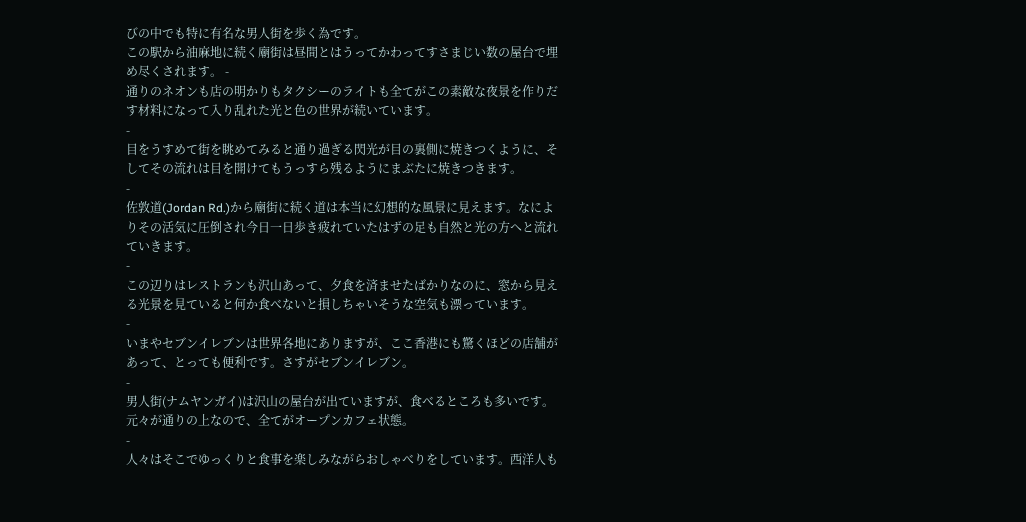びの中でも特に有名な男人街を歩く為です。
この駅から油麻地に続く廟街は昼間とはうってかわってすさまじい数の屋台で埋め尽くされます。 -
通りのネオンも店の明かりもタクシーのライトも全てがこの素敵な夜景を作りだす材料になって入り乱れた光と色の世界が続いています。
-
目をうすめて街を眺めてみると通り過ぎる閃光が目の裏側に焼きつくように、そしてその流れは目を開けてもうっすら残るようにまぶたに焼きつきます。
-
佐敦道(Jordan Rd.)から廟街に続く道は本当に幻想的な風景に見えます。なによりその活気に圧倒され今日一日歩き疲れていたはずの足も自然と光の方へと流れていきます。
-
この辺りはレストランも沢山あって、夕食を済ませたばかりなのに、窓から見える光景を見ていると何か食べないと損しちゃいそうな空気も漂っています。
-
いまやセブンイレブンは世界各地にありますが、ここ香港にも驚くほどの店舗があって、とっても便利です。さすがセブンイレブン。
-
男人街(ナムヤンガイ)は沢山の屋台が出ていますが、食べるところも多いです。元々が通りの上なので、全てがオープンカフェ状態。
-
人々はそこでゆっくりと食事を楽しみながらおしゃべりをしています。西洋人も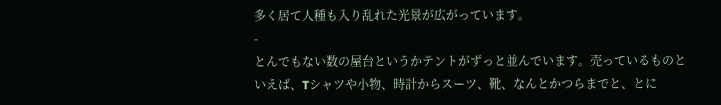多く居て人種も入り乱れた光景が広がっています。
-
とんでもない数の屋台というかテントがずっと並んでいます。売っているものといえば、Tシャツや小物、時計からスーツ、靴、なんとかつらまでと、とに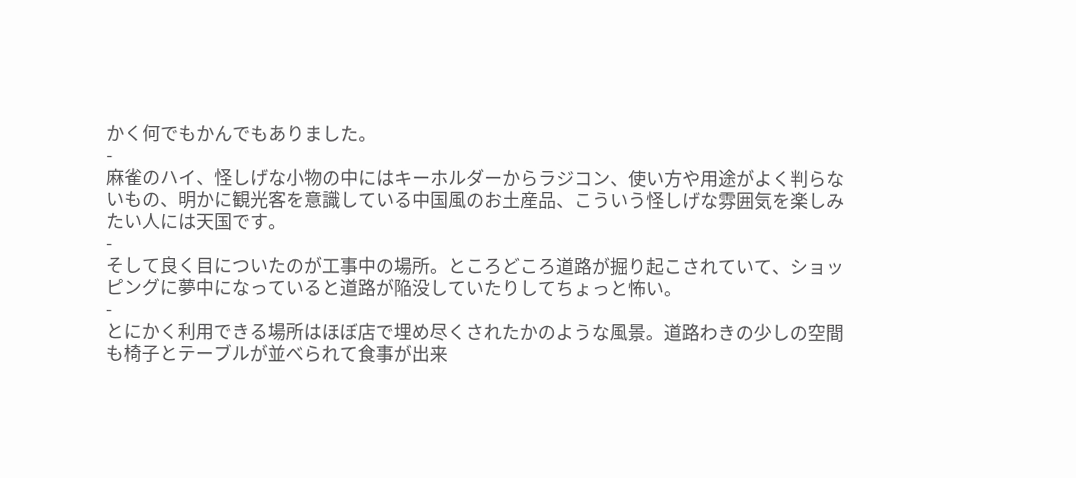かく何でもかんでもありました。
-
麻雀のハイ、怪しげな小物の中にはキーホルダーからラジコン、使い方や用途がよく判らないもの、明かに観光客を意識している中国風のお土産品、こういう怪しげな雰囲気を楽しみたい人には天国です。
-
そして良く目についたのが工事中の場所。ところどころ道路が掘り起こされていて、ショッピングに夢中になっていると道路が陥没していたりしてちょっと怖い。
-
とにかく利用できる場所はほぼ店で埋め尽くされたかのような風景。道路わきの少しの空間も椅子とテーブルが並べられて食事が出来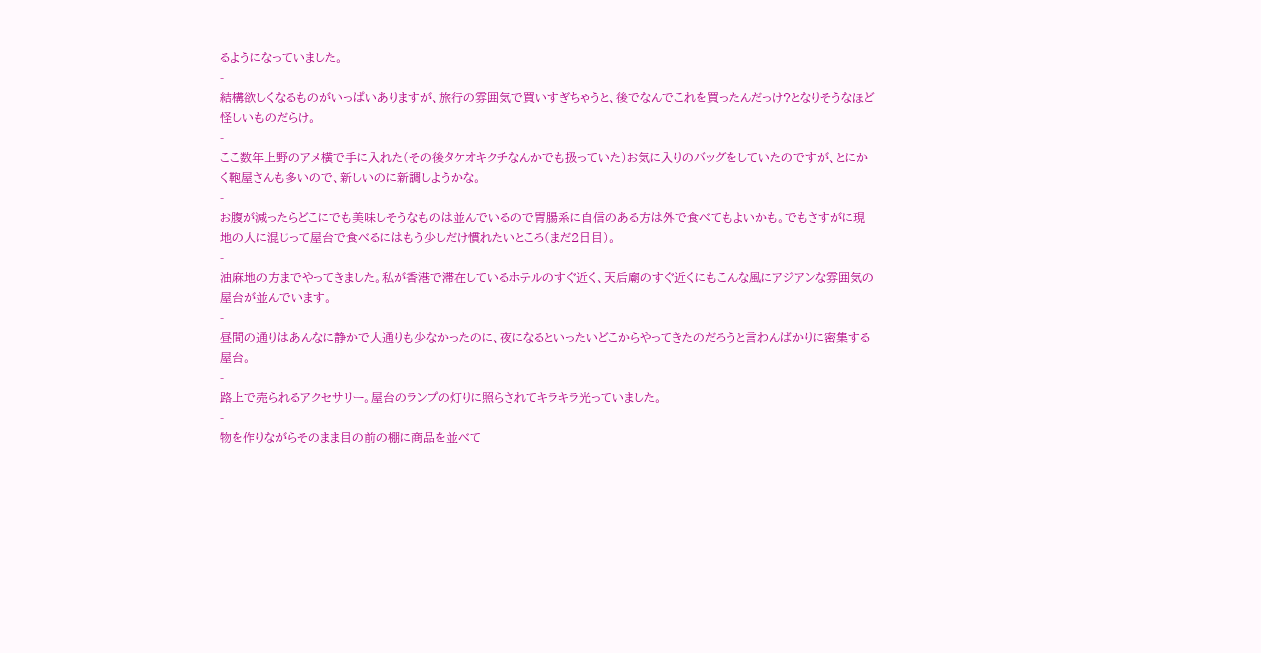るようになっていました。
-
結構欲しくなるものがいっぱいありますが、旅行の雰囲気で買いすぎちゃうと、後でなんでこれを買ったんだっけ?となりそうなほど怪しいものだらけ。
-
ここ数年上野のアメ横で手に入れた(その後タケオキクチなんかでも扱っていた)お気に入りのバッグをしていたのですが、とにかく鞄屋さんも多いので、新しいのに新調しようかな。
-
お腹が減ったらどこにでも美味しそうなものは並んでいるので胃腸系に自信のある方は外で食べてもよいかも。でもさすがに現地の人に混じって屋台で食べるにはもう少しだけ慣れたいところ(まだ2日目)。
-
油麻地の方までやってきました。私が香港で滞在しているホテルのすぐ近く、天后廟のすぐ近くにもこんな風にアジアンな雰囲気の屋台が並んでいます。
-
昼間の通りはあんなに静かで人通りも少なかったのに、夜になるといったいどこからやってきたのだろうと言わんばかりに密集する屋台。
-
路上で売られるアクセサリー。屋台のランプの灯りに照らされてキラキラ光っていました。
-
物を作りながらそのまま目の前の棚に商品を並べて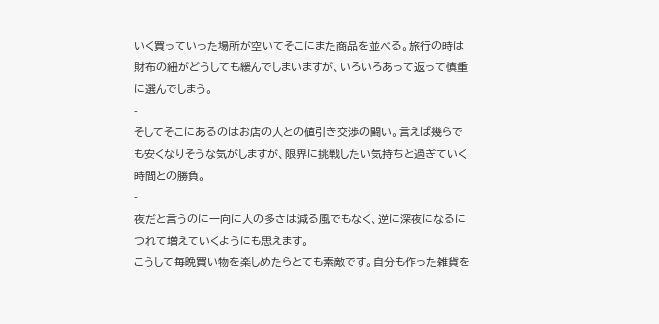いく買っていった場所が空いてそこにまた商品を並べる。旅行の時は財布の紐がどうしても緩んでしまいますが、いろいろあって返って慎重に選んでしまう。
-
そしてそこにあるのはお店の人との値引き交渉の闘い。言えば幾らでも安くなりそうな気がしますが、限界に挑戦したい気持ちと過ぎていく時間との勝負。
-
夜だと言うのに一向に人の多さは減る風でもなく、逆に深夜になるにつれて増えていくようにも思えます。
こうして毎晩買い物を楽しめたらとても素敵です。自分も作った雑貨を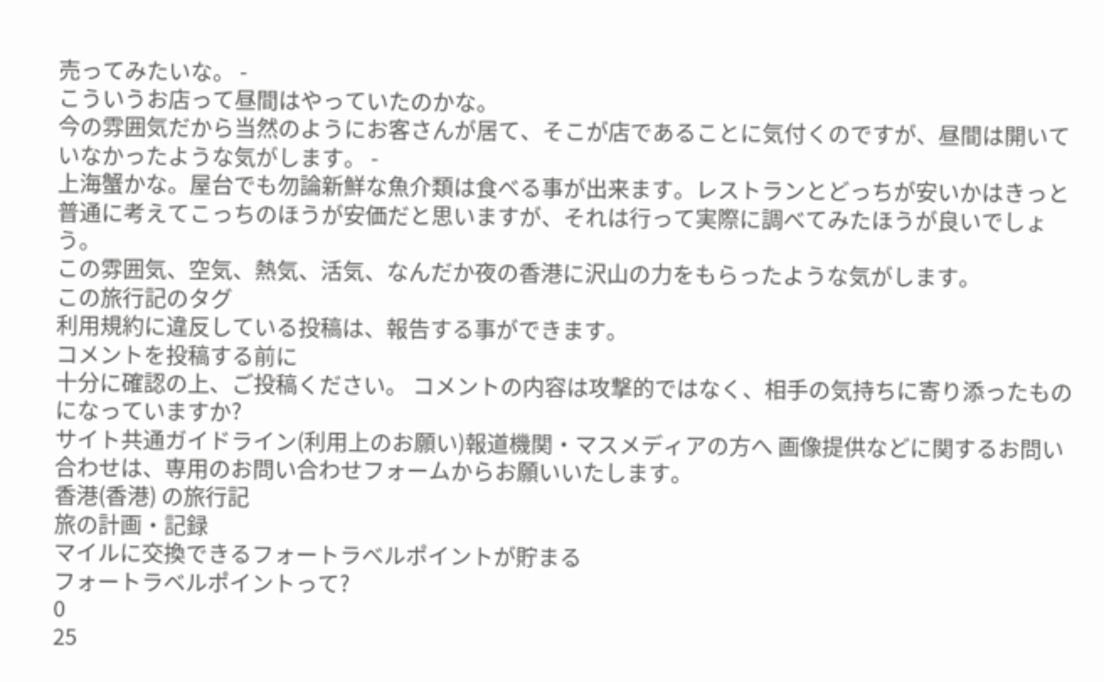売ってみたいな。 -
こういうお店って昼間はやっていたのかな。
今の雰囲気だから当然のようにお客さんが居て、そこが店であることに気付くのですが、昼間は開いていなかったような気がします。 -
上海蟹かな。屋台でも勿論新鮮な魚介類は食べる事が出来ます。レストランとどっちが安いかはきっと普通に考えてこっちのほうが安価だと思いますが、それは行って実際に調べてみたほうが良いでしょう。
この雰囲気、空気、熱気、活気、なんだか夜の香港に沢山の力をもらったような気がします。
この旅行記のタグ
利用規約に違反している投稿は、報告する事ができます。
コメントを投稿する前に
十分に確認の上、ご投稿ください。 コメントの内容は攻撃的ではなく、相手の気持ちに寄り添ったものになっていますか?
サイト共通ガイドライン(利用上のお願い)報道機関・マスメディアの方へ 画像提供などに関するお問い合わせは、専用のお問い合わせフォームからお願いいたします。
香港(香港) の旅行記
旅の計画・記録
マイルに交換できるフォートラベルポイントが貯まる
フォートラベルポイントって?
0
25